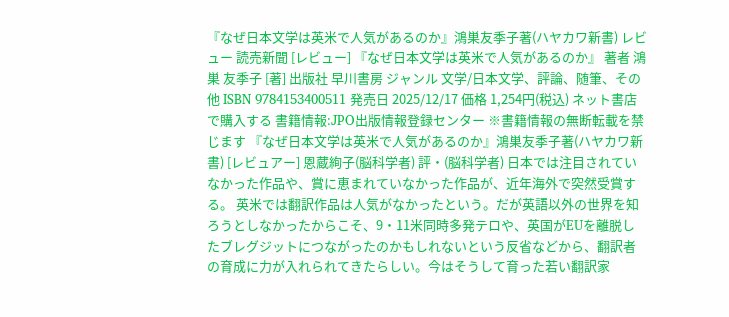『なぜ日本文学は英米で人気があるのか』鴻巣友季子著(ハヤカワ新書) レビュー 読売新聞 [レビュー] 『なぜ日本文学は英米で人気があるのか』 著者 鴻巣 友季子 [著] 出版社 早川書房 ジャンル 文学/日本文学、評論、随筆、その他 ISBN 9784153400511 発売日 2025/12/17 価格 1,254円(税込) ネット書店で購入する 書籍情報:JPO出版情報登録センター ※書籍情報の無断転載を禁じます 『なぜ日本文学は英米で人気があるのか』鴻巣友季子著(ハヤカワ新書) [レビュアー] 恩蔵絢子(脳科学者) 評・(脳科学者) 日本では注目されていなかった作品や、賞に恵まれていなかった作品が、近年海外で突然受賞する。 英米では翻訳作品は人気がなかったという。だが英語以外の世界を知ろうとしなかったからこそ、9・11米同時多発テロや、英国がEUを離脱したブレグジットにつながったのかもしれないという反省などから、翻訳者の育成に力が入れられてきたらしい。今はそうして育った若い翻訳家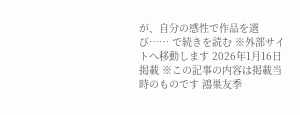が、自分の感性で作品を選び…… で続きを読む ※外部サイトへ移動します 2026年1月16日 掲載 ※この記事の内容は掲載当時のものです 鴻巣友季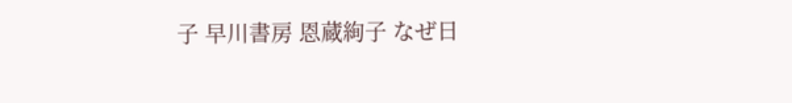子 早川書房 恩蔵絢子 なぜ日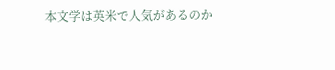本文学は英米で人気があるのか